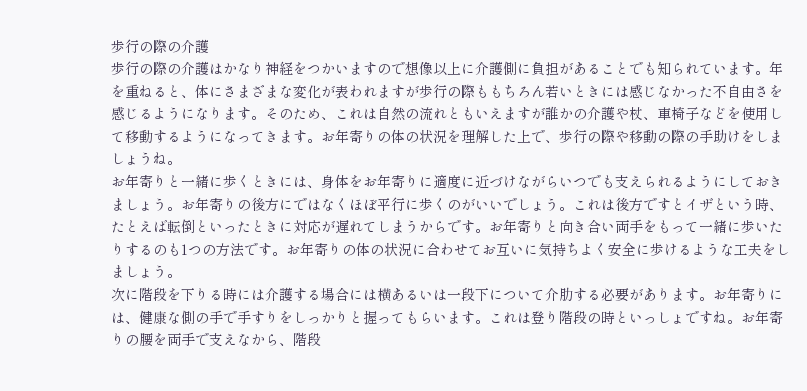歩行の際の介護
歩行の際の介護はかなり神経をつかいますので想像以上に介護側に負担があることでも知られています。年を重ねると、体にさまざまな変化が表われますが歩行の際ももちろん若いときには感じなかった不自由さを感じるようになります。そのため、これは自然の流れともいえますが誰かの介護や杖、車椅子などを使用して移動するようになってきます。お年寄りの体の状況を理解した上で、歩行の際や移動の際の手助けをしましょうね。
お年寄りと一緒に歩くときには、身体をお年寄りに適度に近づけながらいつでも支えられるようにしておきましょう。お年寄りの後方にではなくほぼ平行に歩くのがいいでしょう。これは後方ですとイザという時、たとえば転倒といったときに対応が遅れてしまうからです。お年寄りと向き合い両手をもって一緒に歩いたりするのも1つの方法です。お年寄りの体の状況に合わせてお互いに気持ちよく安全に歩けるような工夫をしましょう。
次に階段を下りる時には介護する場合には横あるいは一段下について介肋する必要があります。お年寄りには、健康な側の手で手すりをしっかりと握ってもらいます。これは登り階段の時といっしょですね。お年寄りの腰を両手で支えなから、階段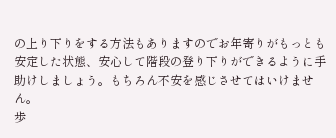の上り下りをする方法もありますのでお年寄りがもっとも安定した状態、安心して階段の登り下りができるように手助けしましょう。もちろん不安を感じさせてはいけません。
歩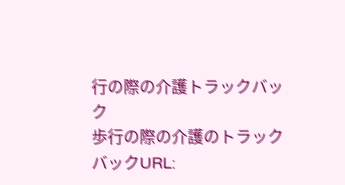行の際の介護トラックバック
歩行の際の介護のトラックバックURL: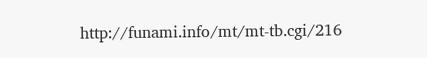http://funami.info/mt/mt-tb.cgi/216